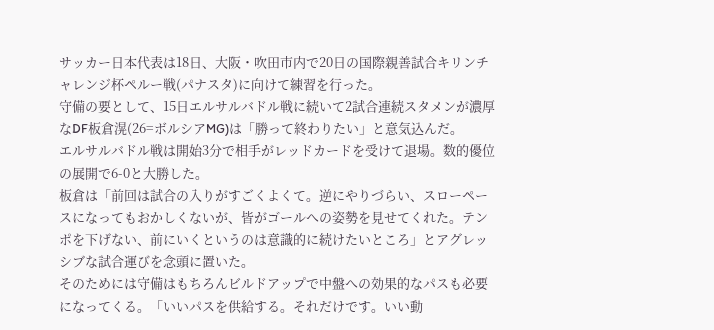サッカー日本代表は18日、大阪・吹田市内で20日の国際親善試合キリンチャレンジ杯ペルー戦(パナスタ)に向けて練習を行った。
守備の要として、15日エルサルバドル戦に続いて2試合連続スタメンが濃厚なDF板倉滉(26=ボルシアMG)は「勝って終わりたい」と意気込んだ。
エルサルバドル戦は開始3分で相手がレッドカードを受けて退場。数的優位の展開で6-0と大勝した。
板倉は「前回は試合の入りがすごくよくて。逆にやりづらい、スローペースになってもおかしくないが、皆がゴールへの姿勢を見せてくれた。テンポを下げない、前にいくというのは意識的に続けたいところ」とアグレッシブな試合運びを念頭に置いた。
そのためには守備はもちろんビルドアップで中盤への効果的なパスも必要になってくる。「いいパスを供給する。それだけです。いい動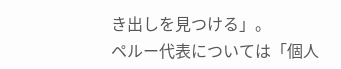き出しを見つける」。
ペルー代表については「個人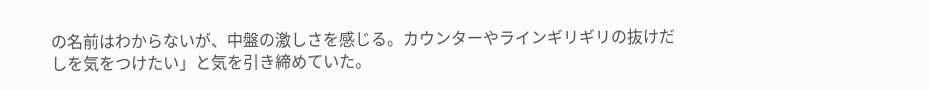の名前はわからないが、中盤の激しさを感じる。カウンターやラインギリギリの抜けだしを気をつけたい」と気を引き締めていた。